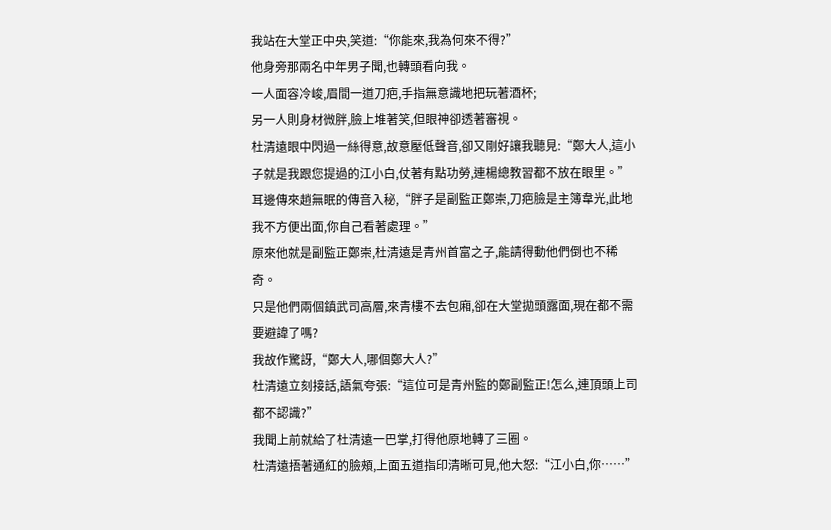我站在大堂正中央,笑道:“你能來,我為何來不得?”
他身旁那兩名中年男子聞,也轉頭看向我。
一人面容冷峻,眉間一道刀疤,手指無意識地把玩著酒杯;
另一人則身材微胖,臉上堆著笑,但眼神卻透著審視。
杜清遠眼中閃過一絲得意,故意壓低聲音,卻又剛好讓我聽見:“鄭大人,這小子就是我跟您提過的江小白,仗著有點功勞,連楊總教習都不放在眼里。”
耳邊傳來趙無眠的傳音入秘,“胖子是副監正鄭崇,刀疤臉是主簿韋光,此地我不方便出面,你自己看著處理。”
原來他就是副監正鄭崇,杜清遠是青州首富之子,能請得動他們倒也不稀奇。
只是他們兩個鎮武司高層,來青樓不去包廂,卻在大堂拋頭露面,現在都不需要避諱了嗎?
我故作驚訝,“鄭大人,哪個鄭大人?”
杜清遠立刻接話,語氣夸張:“這位可是青州監的鄭副監正!怎么,連頂頭上司都不認識?”
我聞上前就給了杜清遠一巴掌,打得他原地轉了三圈。
杜清遠捂著通紅的臉頰,上面五道指印清晰可見,他大怒:“江小白,你……”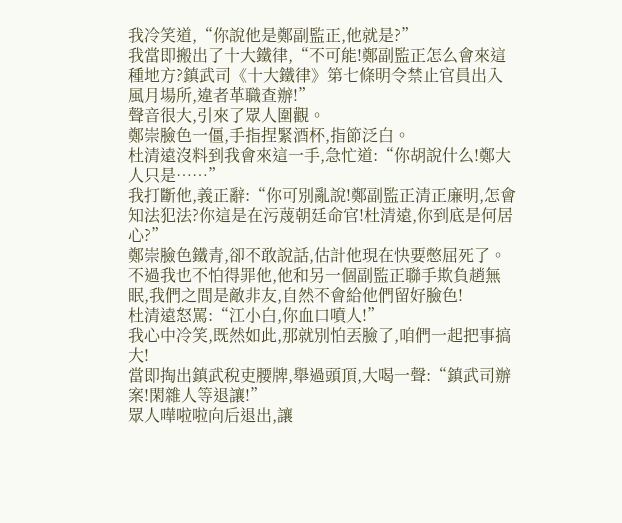我冷笑道,“你說他是鄭副監正,他就是?”
我當即搬出了十大鐵律,“不可能!鄭副監正怎么會來這種地方?鎮武司《十大鐵律》第七條明令禁止官員出入風月場所,違者革職查辦!”
聲音很大,引來了眾人圍觀。
鄭崇臉色一僵,手指捏緊酒杯,指節泛白。
杜清遠沒料到我會來這一手,急忙道:“你胡說什么!鄭大人只是……”
我打斷他,義正辭:“你可別亂說!鄭副監正清正廉明,怎會知法犯法?你這是在污蔑朝廷命官!杜清遠,你到底是何居心?”
鄭崇臉色鐵青,卻不敢說話,估計他現在快要憋屈死了。
不過我也不怕得罪他,他和另一個副監正聯手欺負趙無眠,我們之間是敵非友,自然不會給他們留好臉色!
杜清遠怒罵:“江小白,你血口噴人!”
我心中冷笑,既然如此,那就別怕丟臉了,咱們一起把事搞大!
當即掏出鎮武稅吏腰牌,舉過頭頂,大喝一聲:“鎮武司辦案!閑雜人等退讓!”
眾人嘩啦啦向后退出,讓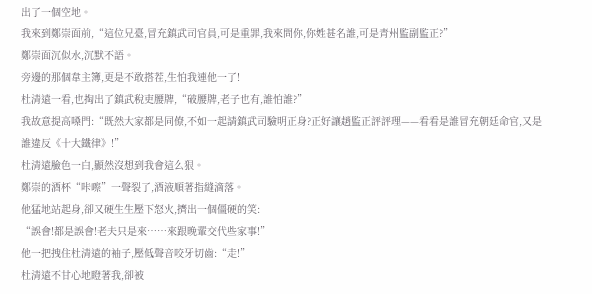出了一個空地。
我來到鄭崇面前,“這位兄臺,冒充鎮武司官員,可是重罪,我來問你,你姓甚名誰,可是青州監副監正?”
鄭崇面沉似水,沉默不語。
旁邊的那個韋主簿,更是不敢搭茬,生怕我連他一了!
杜清遠一看,也掏出了鎮武稅吏腰牌,“破腰牌,老子也有,誰怕誰?”
我故意提高嗓門:“既然大家都是同僚,不如一起請鎮武司驗明正身?正好讓趙監正評評理——看看是誰冒充朝廷命官,又是誰違反《十大鐵律》!”
杜清遠臉色一白,顯然沒想到我會這么狠。
鄭崇的酒杯“咔嚓”一聲裂了,酒液順著指縫滴落。
他猛地站起身,卻又硬生生壓下怒火,擠出一個僵硬的笑:
“誤會!都是誤會!老夫只是來……來跟晚輩交代些家事!”
他一把拽住杜清遠的袖子,壓低聲音咬牙切齒:“走!”
杜清遠不甘心地瞪著我,卻被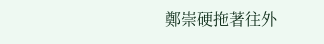鄭崇硬拖著往外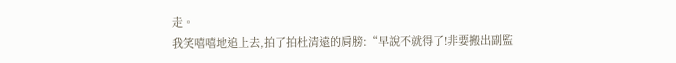走。
我笑嘻嘻地追上去,拍了拍杜清遠的肩膀:“早說不就得了!非要搬出副監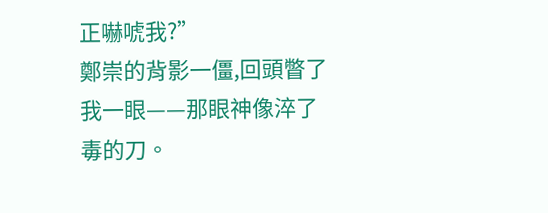正嚇唬我?”
鄭崇的背影一僵,回頭瞥了我一眼——那眼神像淬了毒的刀。